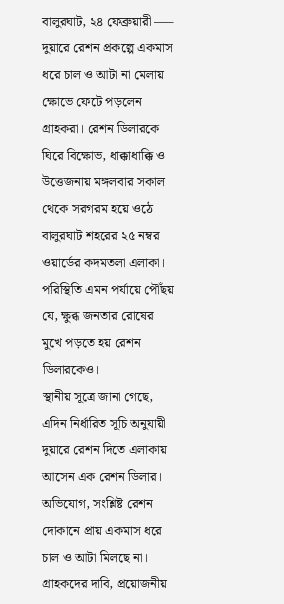বালুরঘাট, ২৪ ফেব্রুয়ারী —– দুয়ারে রেশন প্রকল্পে একমাস ধরে চাল ও আটা না মেলায় ক্ষোভে ফেটে পড়লেন গ্রাহকরা। রেশন ডিলারকে ঘিরে বিক্ষোভ, ধাক্কাধাক্কি ও উত্তেজনায় মঙ্গলবার সকাল থেকে সরগরম হয়ে ওঠে বালুরঘাট শহরের ২৫ নম্বর ওয়ার্ডের কদমতলা এলাকা। পরিস্থিতি এমন পর্যায়ে পৌঁছয় যে, ক্ষুব্ধ জনতার রোষের মুখে পড়তে হয় রেশন ডিলারকেও।
স্থানীয় সূত্রে জানা গেছে, এদিন নির্ধারিত সূচি অনুযায়ী দুয়ারে রেশন দিতে এলাকায় আসেন এক রেশন ডিলার। অভিযোগ, সংশ্লিষ্ট রেশন দোকানে প্রায় একমাস ধরে চাল ও আটা মিলছে না। গ্রাহকদের দাবি, প্রয়োজনীয়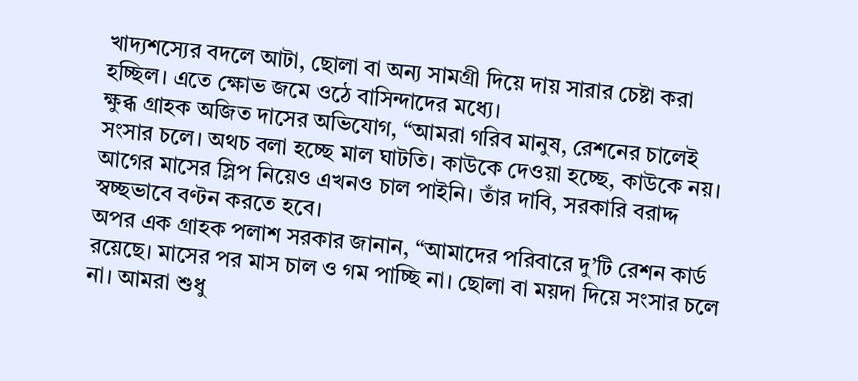খাদ্যশস্যের বদলে আটা, ছোলা বা অন্য সামগ্রী দিয়ে দায় সারার চেষ্টা করা হচ্ছিল। এতে ক্ষোভ জমে ওঠে বাসিন্দাদের মধ্যে।
ক্ষুব্ধ গ্রাহক অজিত দাসের অভিযোগ, “আমরা গরিব মানুষ, রেশনের চালেই সংসার চলে। অথচ বলা হচ্ছে মাল ঘাটতি। কাউকে দেওয়া হচ্ছে, কাউকে নয়। আগের মাসের স্লিপ নিয়েও এখনও চাল পাইনি। তাঁর দাবি, সরকারি বরাদ্দ স্বচ্ছভাবে বণ্টন করতে হবে।
অপর এক গ্রাহক পলাশ সরকার জানান, “আমাদের পরিবারে দু’টি রেশন কার্ড রয়েছে। মাসের পর মাস চাল ও গম পাচ্ছি না। ছোলা বা ময়দা দিয়ে সংসার চলে না। আমরা শুধু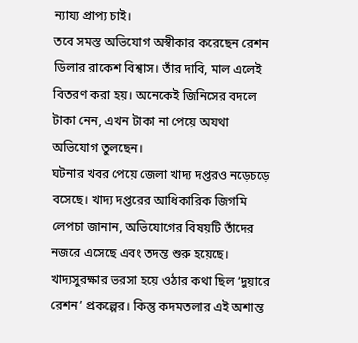ন্যায্য প্রাপ্য চাই।
তবে সমস্ত অভিযোগ অস্বীকার করেছেন রেশন ডিলার রাকেশ বিশ্বাস। তাঁর দাবি, মাল এলেই বিতরণ করা হয়। অনেকেই জিনিসের বদলে টাকা নেন, এখন টাকা না পেয়ে অযথা অভিযোগ তুলছেন।
ঘটনার খবর পেয়ে জেলা খাদ্য দপ্তরও নড়েচড়ে বসেছে। খাদ্য দপ্তরের আধিকারিক জিগমি লেপচা জানান, অভিযোগের বিষয়টি তাঁদের নজরে এসেছে এবং তদন্ত শুরু হয়েছে।
খাদ্যসুরক্ষার ভরসা হয়ে ওঠার কথা ছিল ‘দুয়ারে রেশন’ প্রকল্পের। কিন্তু কদমতলার এই অশান্ত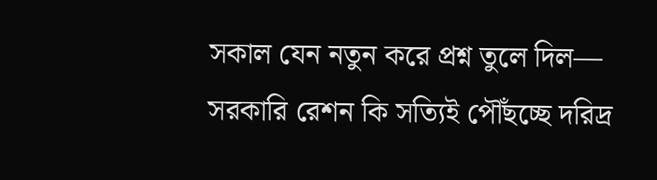সকাল যেন নতুন করে প্রশ্ন তুলে দিল— সরকারি রেশন কি সত্যিই পৌঁছচ্ছে দরিদ্র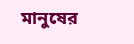মানুষের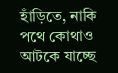হাঁড়িতে, নাকি পথে কোথাও আটকে যাচ্ছে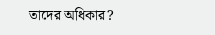তাদের অধিকার?